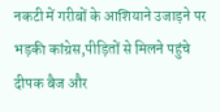नकटी में गरीबों के आशियाने उजाड़ने पर भड़की कांग्रेस,पीड़ितों से मिलने पहुंचे दीपक बैज और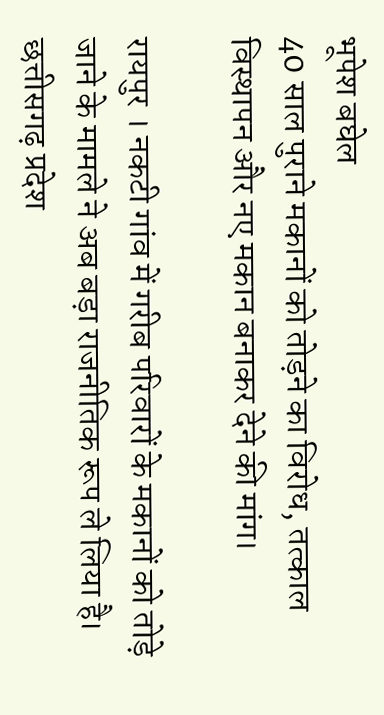भूपेश बघेल
40 साल पुराने मकानों को तोड़ने का विरोध, तत्काल विस्थापन और नए मकान बनाकर देने की मांग।

रायपुर । नकटी गांव में गरीब परिवारों के मकानों को तोड़े जाने के मामले ने अब बड़ा राजनीतिक रूप ले लिया है। छत्तीसगढ़ प्रदेश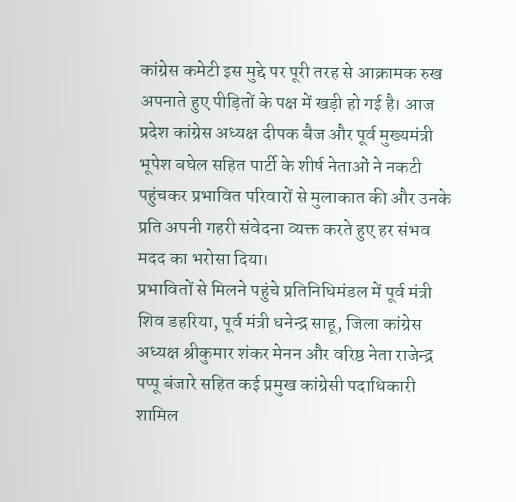कांग्रेस कमेटी इस मुद्दे पर पूरी तरह से आक्रामक रुख अपनाते हुए पीड़ितों के पक्ष में खड़ी हो गई है। आज प्रदेश कांग्रेस अध्यक्ष दीपक बैज और पूर्व मुख्यमंत्री भूपेश बघेल सहित पार्टी के शीर्ष नेताओं ने नकटी पहुंचकर प्रभावित परिवारों से मुलाकात की और उनके प्रति अपनी गहरी संवेदना व्यक्त करते हुए हर संभव मदद का भरोसा दिया।
प्रभावितों से मिलने पहुंचे प्रतिनिधिमंडल में पूर्व मंत्री शिव डहरिया, पूर्व मंत्री धनेन्द्र साहू, जिला कांग्रेस अध्यक्ष श्रीकुमार शंकर मेनन और वरिष्ठ नेता राजेन्द्र पप्पू बंजारे सहित कई प्रमुख कांग्रेसी पदाधिकारी शामिल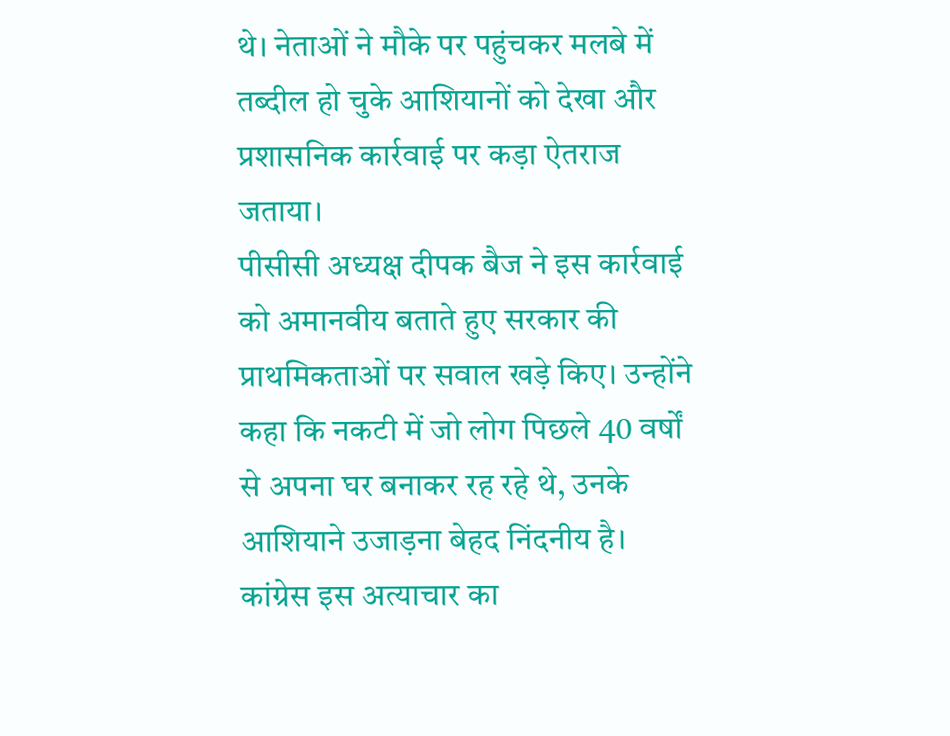थे। नेताओं ने मौके पर पहुंचकर मलबे में तब्दील हो चुके आशियानों को देखा और प्रशासनिक कार्रवाई पर कड़ा ऐतराज जताया।
पीसीसी अध्यक्ष दीपक बैज ने इस कार्रवाई को अमानवीय बताते हुए सरकार की प्राथमिकताओं पर सवाल खड़े किए। उन्होंने कहा कि नकटी में जो लोग पिछले 40 वर्षों से अपना घर बनाकर रह रहे थे, उनके आशियाने उजाड़ना बेहद निंदनीय है। कांग्रेस इस अत्याचार का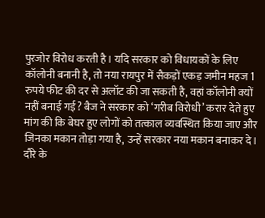पुरजोर विरोध करती है। यदि सरकार को विधायकों के लिए कॉलोनी बनानी है, तो नया रायपुर में सैकड़ों एकड़ जमीन महज 1 रुपये फीट की दर से अलॉट की जा सकती है, वहां कॉलोनी क्यों नहीं बनाई गई? बैज ने सरकार को ‘गरीब विरोधी’ करार देते हुए मांग की कि बेघर हुए लोगों को तत्काल व्यवस्थित किया जाए और जिनका मकान तोड़ा गया है, उन्हें सरकार नया मकान बनाकर दे।
दौरे के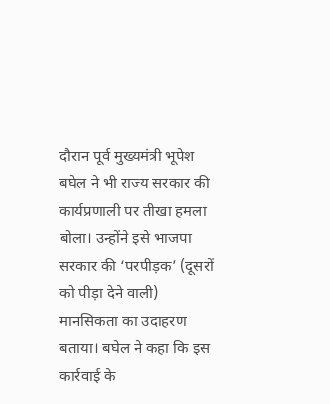दौरान पूर्व मुख्यमंत्री भूपेश बघेल ने भी राज्य सरकार की कार्यप्रणाली पर तीखा हमला बोला। उन्होंने इसे भाजपा सरकार की ‘परपीड़क’ (दूसरों को पीड़ा देने वाली) मानसिकता का उदाहरण बताया। बघेल ने कहा कि इस कार्रवाई के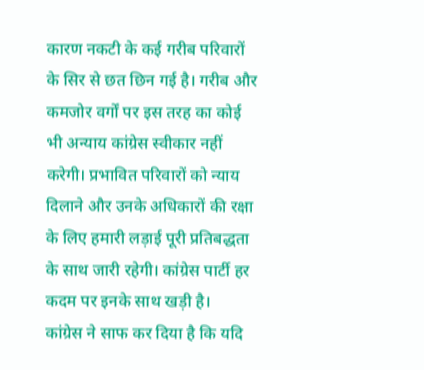कारण नकटी के कई गरीब परिवारों के सिर से छत छिन गई है। गरीब और कमजोर वर्गों पर इस तरह का कोई भी अन्याय कांग्रेस स्वीकार नहीं करेगी। प्रभावित परिवारों को न्याय दिलाने और उनके अधिकारों की रक्षा के लिए हमारी लड़ाई पूरी प्रतिबद्धता के साथ जारी रहेगी। कांग्रेस पार्टी हर कदम पर इनके साथ खड़ी है।
कांग्रेस ने साफ कर दिया है कि यदि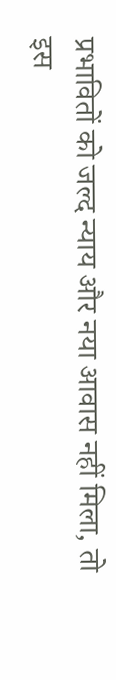प्रभावितों को जल्द न्याय और नया आवास नहीं मिला, तो इस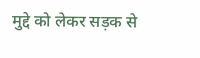मुद्दे को लेकर सड़क से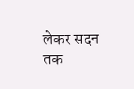लेकर सदन तक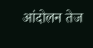आंदोलन तेज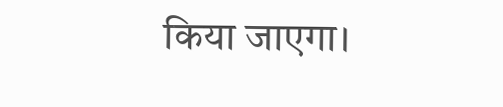किया जाएगा।